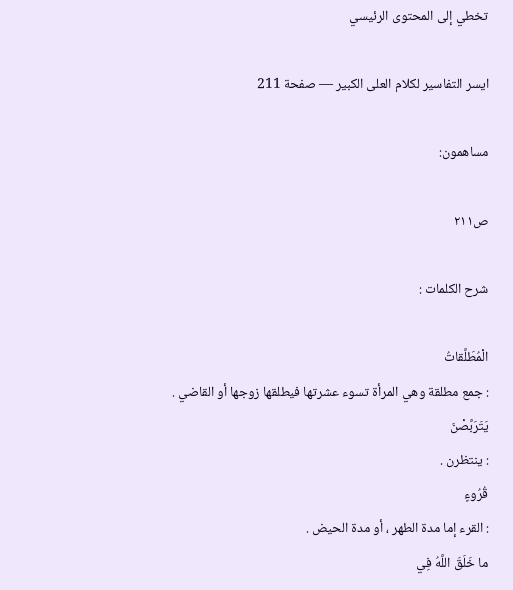تخطي إلى المحتوى الرئيسي

ايسر التفاسير لكلام العلى الكبير — صفحة 211

مساهمون:

ص٢١١

شرح الكلمات :

الْمُطَلَّقاتُ
: جمع مطلقة وهي المرأة تسوء عشرتها فيطلقها زوجها أو القاضي .
يَتَرَبَّصْنَ
: ينتظرن .
قُرُوءٍ
: القرء إما مدة الطهر ، أو مدة الحيض .
ما خَلَقَ اللَّهُ فِي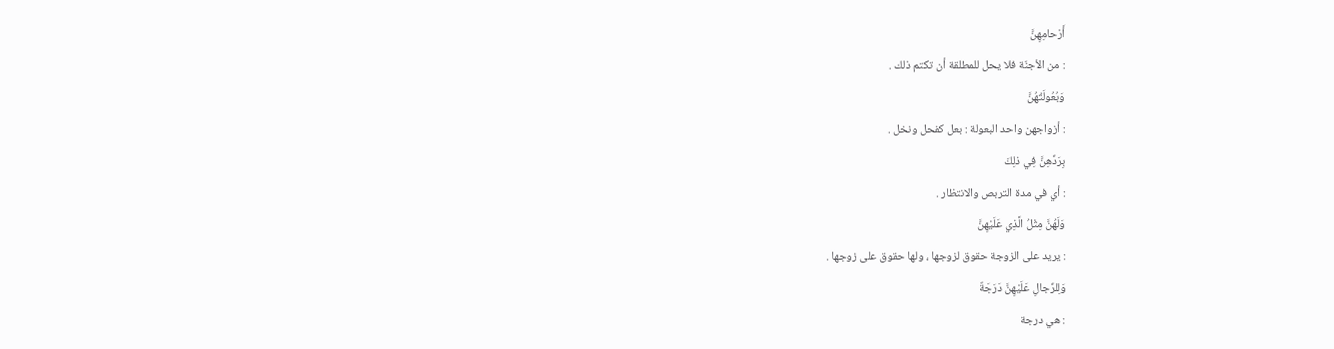أَرْحامِهِنَّ
: من الأجنّة فلا يحل للمطلقة أن تكتم ذلك .
وَبُعُولَتُهُنَّ
: أزواجهن واحد البعولة : بعل كفحل ونخل .
بِرَدِّهِنَّ فِي ذلِكَ
: أي في مدة التربص والانتظار .
وَلَهُنَّ مِثْلُ الَّذِي عَلَيْهِنَّ
: يريد على الزوجة حقوق لزوجها ، ولها حقوق على زوجها .
وَلِلرِّجالِ عَلَيْهِنَّ دَرَجَةٌ
: هي درجة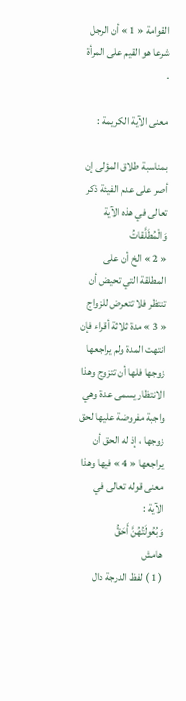القوامة « 1 » أن الرجل شرعا هو القيم على المرأة .

معنى الآية الكريمة :

بمناسبة طلاق المؤلى إن أصر على عدم الفيئة ذكر تعالى في هذه الآية
وَالْمُطَلَّقاتُ
« 2 » الخ أن على المطلقة التي تحيض أن تنتظر فلا تتعرض للزواج « 3 » مدة ثلاثة أقراء فإن انتهت المدة ولم يراجعها زوجها فلها أن تتزوج وهذا الانتظار يسمى عدة وهي واجبة مفروضة عليها لحق زوجها ، إذ له الحق أن يراجعها « 4 » فيها وهذا معنى قوله تعالى في الآية :
وَبُعُولَتُهُنَّ أَحَقُّ
هامش
( 1 ) لفظ الدرجة دال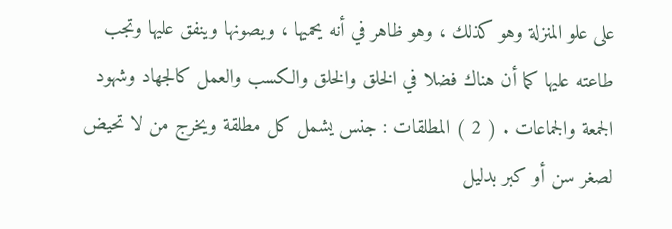على علو المنزلة وهو كذلك ، وهو ظاهر في أنه يحميها ، ويصونها وينفق عليها وتجب طاعته عليها كما أن هناك فضلا في الخلق والخلق والكسب والعمل كالجهاد وشهود الجمعة والجماعات . ( 2 ) المطلقات : جنس يشمل كل مطلقة ويخرج من لا تحيض لصغر سن أو كبر بدليل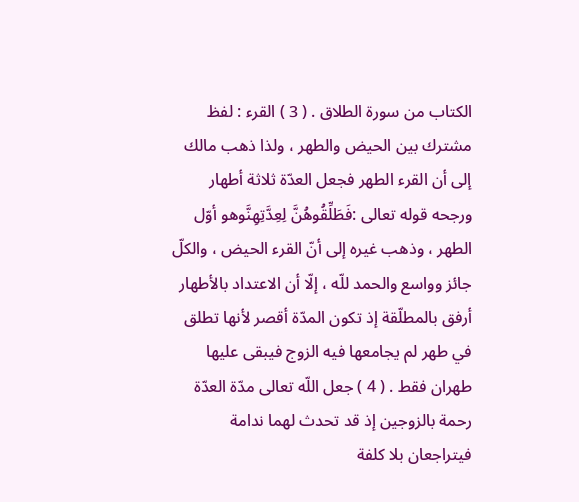الكتاب من سورة الطلاق . ( 3 ) القرء : لفظ مشترك بين الحيض والطهر ، ولذا ذهب مالك إلى أن القرء الطهر فجعل العدّة ثلاثة أطهار ورجحه قوله تعالى :فَطَلِّقُوهُنَّ لِعِدَّتِهِنَّوهو أوّل الطهر ، وذهب غيره إلى أنّ القرء الحيض ، والكلّ جائز وواسع والحمد للّه ، إلّا أن الاعتداد بالأطهار أرفق بالمطلّقة إذ تكون المدّة أقصر لأنها تطلق في طهر لم يجامعها فيه الزوج فيبقى عليها طهران فقط . ( 4 ) جعل اللّه تعالى مدّة العدّة رحمة بالزوجين إذ قد تحدث لهما ندامة فيتراجعان بلا كلفة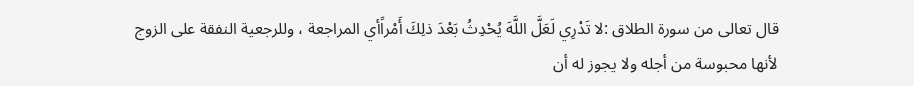قال تعالى من سورة الطلاق :لا تَدْرِي لَعَلَّ اللَّهَ يُحْدِثُ بَعْدَ ذلِكَ أَمْراًأي المراجعة ، وللرجعية النفقة على الزوج لأنها محبوسة من أجله ولا يجوز له أن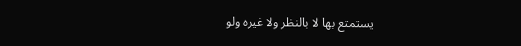يستمتع بها لا بالنظر ولا غيره ولو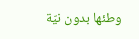وطئها بدون نيّة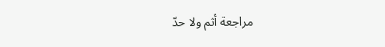مراجعة أثم ولا حدّ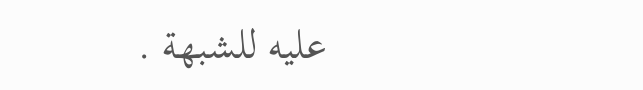عليه للشبهة .